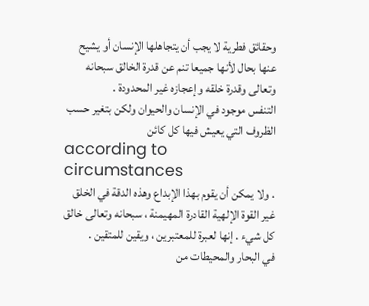وحقائق فطرية لا يجب أن يتجاهلها الإنسان أو يشيح عنها بحال لأنها جميعا تنم عن قدرة الخالق سبحانه وتعالى وقدرة خلقه وإعجازه غير المحدودة .
التنفس موجود في الإنسان والحيوان ولكن بتغير حسب الظروف التي يعيش فيها كل كائن
according to circumstances
. ولا يمكن أن يقوم بهذا الإبداع وهذه الدقة في الخلق غير القوة الإلهية القادرة المهيمنة ، سبحانه وتعالى خالق كل شيء . إنها لعبرة للمعتبرين ، ويقين للمتقين .
في البحار والمحيطات من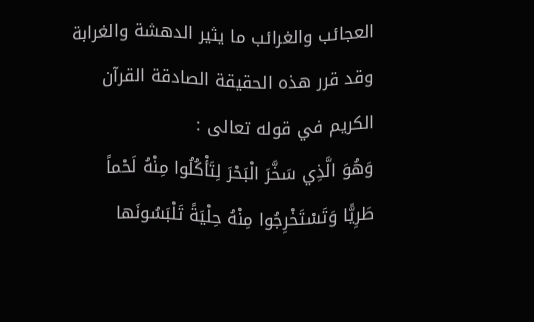العجائب والغرائب ما يثير الدهشة والغرابة وقد قرر هذه الحقيقة الصادقة القرآن الكريم في قوله تعالى :
وَهُوَ الَّذِي سَخَّرَ الْبَحْرَ لِتَأْكُلُوا مِنْهُ لَحْماً طَرِيًّا وَتَسْتَخْرِجُوا مِنْهُ حِلْيَةً تَلْبَسُونَها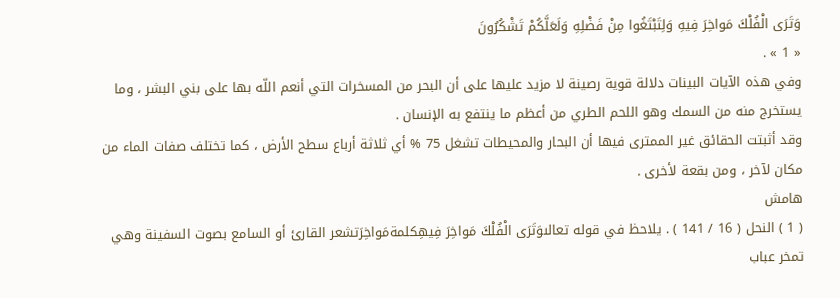وَتَرَى الْفُلْكَ مَواخِرَ فِيهِ وَلِتَبْتَغُوا مِنْ فَضْلِهِ وَلَعَلَّكُمْ تَشْكُرُونَ
« 1 » .
وفي هذه الآيات البينات دلالة قوية رصينة لا مزيد عليها على أن البحر من المسخرات التي أنعم اللّه بها على بني البشر ، وما يستخرج منه من السمك وهو اللحم الطري من أعظم ما ينتفع به الإنسان .
وقد أثبتت الحقائق غير الممترى فيها أن البحار والمحيطات تشغل 75 % أي ثلاثة أرباع سطح الأرض ، كما تختلف صفات الماء من مكان لآخر ، ومن بقعة لأخرى .
هامش
( 1 ) النحل ( 16 / 141 ) . يلاحظ في قوله تعالىوَتَرَى الْفُلْكَ مَواخِرَ فِيهِكلمةمَواخِرَتشعر القارئ أو السامع بصوت السفينة وهي تمخر عباب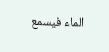الماء فيسمع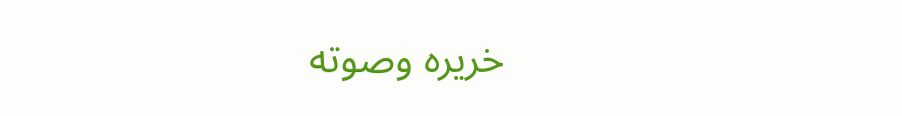خريره وصوته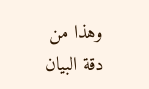وهذا من دقة البيان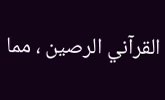القرآني الرصين ، مما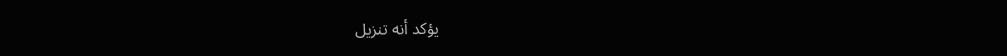يؤكد أنه تنزيل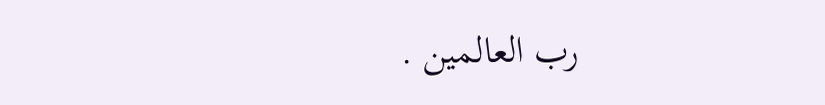رب العالمين .